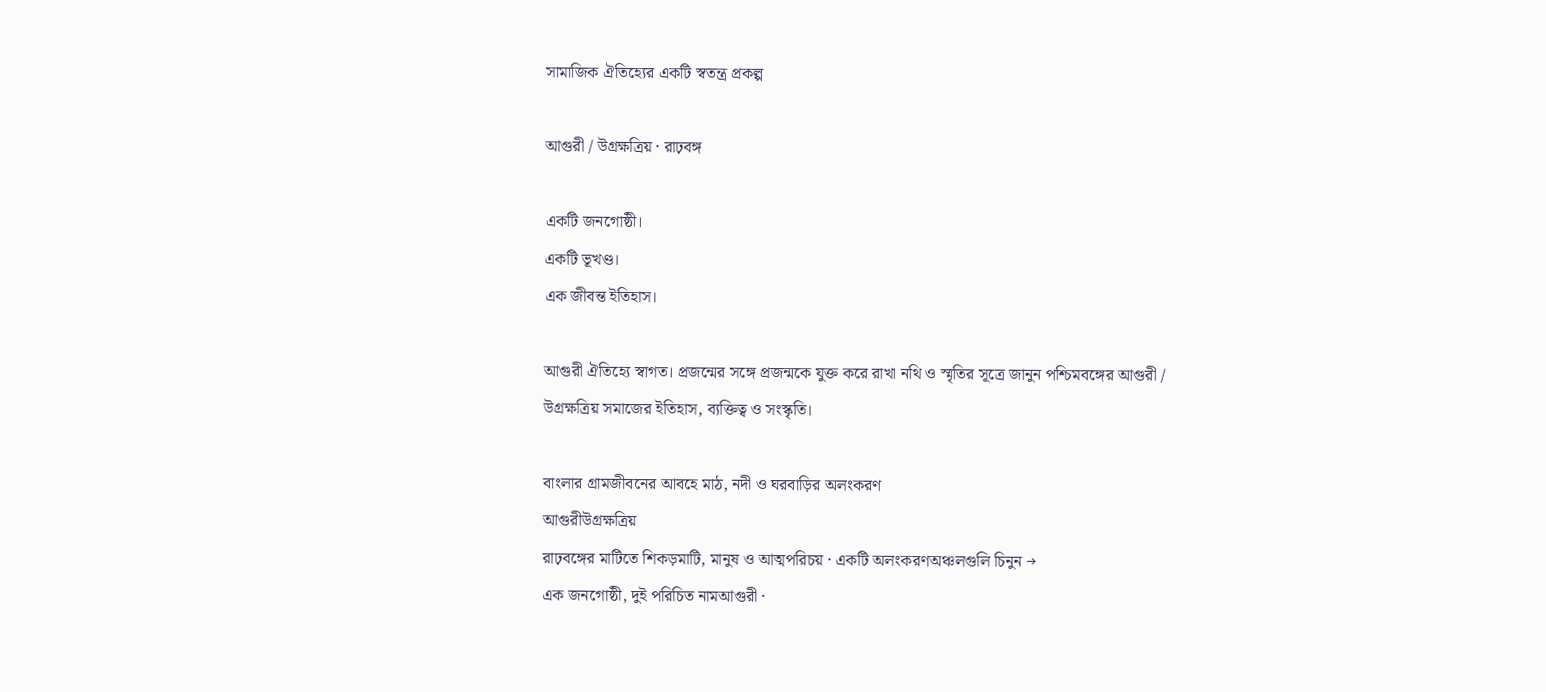সামাজিক ঐতিহ্যের একটি স্বতন্ত্র প্রকল্প

আগুরী / উগ্রক্ষত্রিয় · রাঢ়বঙ্গ

একটি জনগোষ্ঠী।
একটি ভূখণ্ড।
এক জীবন্ত ইতিহাস।

আগুরী ঐতিহ্যে স্বাগত। প্রজন্মের সঙ্গে প্রজন্মকে যুক্ত করে রাখা নথি ও স্মৃতির সূত্রে জানুন পশ্চিমবঙ্গের আগুরী / উগ্রক্ষত্রিয় সমাজের ইতিহাস, ব্যক্তিত্ব ও সংস্কৃতি।

বাংলার গ্রামজীবনের আবহে মাঠ, নদী ও ঘরবাড়ির অলংকরণ
আগুরীউগ্রক্ষত্রিয়
রাঢ়বঙ্গের মাটিতে শিকড়মাটি, মানুষ ও আত্মপরিচয় · একটি অলংকরণঅঞ্চলগুলি চিনুন →
এক জনগোষ্ঠী, দুই পরিচিত নামআগুরী ·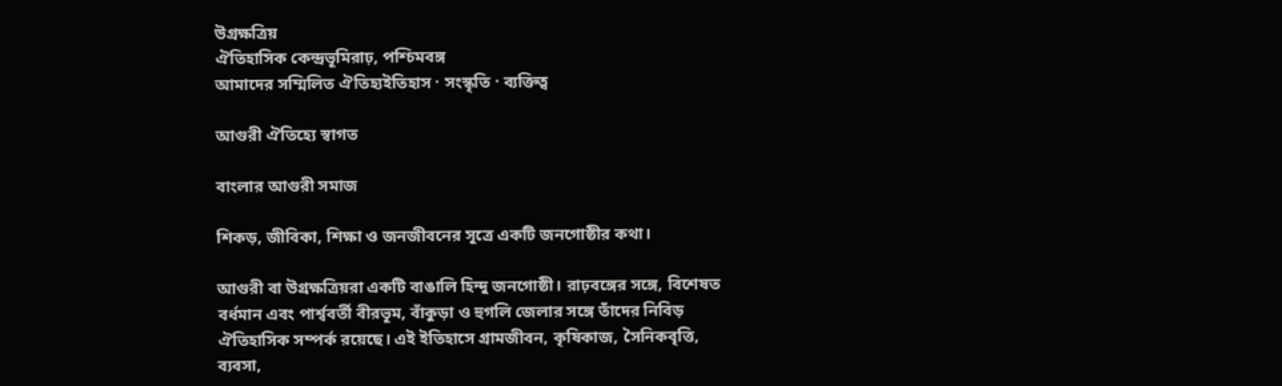উগ্রক্ষত্রিয়
ঐতিহাসিক কেন্দ্রভূমিরাঢ়, পশ্চিমবঙ্গ
আমাদের সম্মিলিত ঐতিহ্যইতিহাস · সংস্কৃতি · ব্যক্তিত্ব

আগুরী ঐতিহ্যে স্বাগত

বাংলার আগুরী সমাজ

শিকড়, জীবিকা, শিক্ষা ও জনজীবনের সূত্রে একটি জনগোষ্ঠীর কথা।

আগুরী বা উগ্রক্ষত্রিয়রা একটি বাঙালি হিন্দু জনগোষ্ঠী। রাঢ়বঙ্গের সঙ্গে, বিশেষত বর্ধমান এবং পার্শ্ববর্তী বীরভূম, বাঁকুড়া ও হুগলি জেলার সঙ্গে তাঁদের নিবিড় ঐতিহাসিক সম্পর্ক রয়েছে। এই ইতিহাসে গ্রামজীবন, কৃষিকাজ, সৈনিকবৃত্তি, ব্যবসা,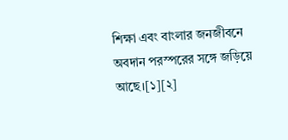শিক্ষা এবং বাংলার জনজীবনে অবদান পরস্পরের সঙ্গে জড়িয়ে আছে।[১][২]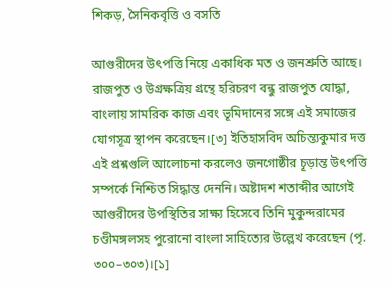শিকড়, সৈনিকবৃত্তি ও বসতি

আগুরীদের উৎপত্তি নিয়ে একাধিক মত ও জনশ্রুতি আছে। রাজপুত ও উগ্রক্ষত্রিয় গ্রন্থে হরিচরণ বন্ধু রাজপুত যোদ্ধা, বাংলায় সামরিক কাজ এবং ভূমিদানের সঙ্গে এই সমাজের যোগসূত্র স্থাপন করেছেন।[৩] ইতিহাসবিদ অচিন্ত্যকুমার দত্ত এই প্রশ্নগুলি আলোচনা করলেও জনগোষ্ঠীর চূড়ান্ত উৎপত্তি সম্পর্কে নিশ্চিত সিদ্ধান্ত দেননি। অষ্টাদশ শতাব্দীর আগেই আগুরীদের উপস্থিতির সাক্ষ্য হিসেবে তিনি মুকুন্দরামের চণ্ডীমঙ্গলসহ পুরোনো বাংলা সাহিত্যের উল্লেখ করেছেন (পৃ. ৩০০–৩০৩)।[১]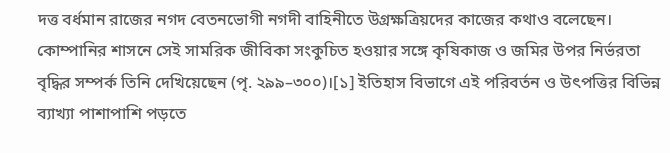দত্ত বর্ধমান রাজের নগদ বেতনভোগী নগদী বাহিনীতে উগ্রক্ষত্রিয়দের কাজের কথাও বলেছেন। কোম্পানির শাসনে সেই সামরিক জীবিকা সংকুচিত হওয়ার সঙ্গে কৃষিকাজ ও জমির উপর নির্ভরতা বৃদ্ধির সম্পর্ক তিনি দেখিয়েছেন (পৃ. ২৯৯–৩০০)।[১] ইতিহাস বিভাগে এই পরিবর্তন ও উৎপত্তির বিভিন্ন ব্যাখ্যা পাশাপাশি পড়তে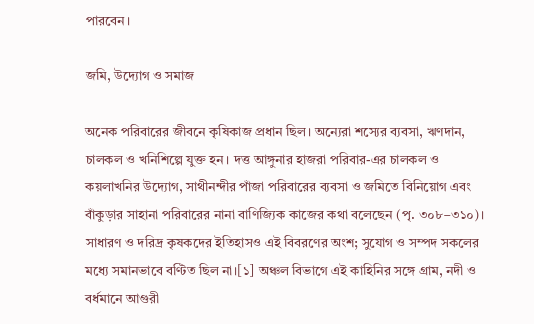পারবেন।

জমি, উদ্যোগ ও সমাজ

অনেক পরিবারের জীবনে কৃষিকাজ প্রধান ছিল। অন্যেরা শস্যের ব্যবসা, ঋণদান, চালকল ও খনিশিল্পে যুক্ত হন। দত্ত আঙ্গুনার হাজরা পরিবার-এর চালকল ও কয়লাখনির উদ্যোগ, সাথীনন্দীর পাঁজা পরিবারের ব্যবসা ও জমিতে বিনিয়োগ এবং বাঁকুড়ার সাহানা পরিবারের নানা বাণিজ্যিক কাজের কথা বলেছেন (পৃ. ৩০৮–৩১০)। সাধারণ ও দরিদ্র কৃষকদের ইতিহাসও এই বিবরণের অংশ; সুযোগ ও সম্পদ সকলের মধ্যে সমানভাবে বণ্টিত ছিল না।[১] অঞ্চল বিভাগে এই কাহিনির সঙ্গে গ্রাম, নদী ও বর্ধমানে আগুরী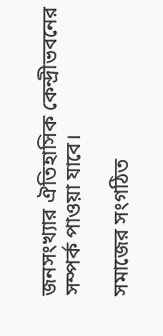জনসংখ্যার ঐতিহাসিক কেন্দ্রীভবনের সম্পর্ক পাওয়া যাবে।

সমাজের সংগঠিত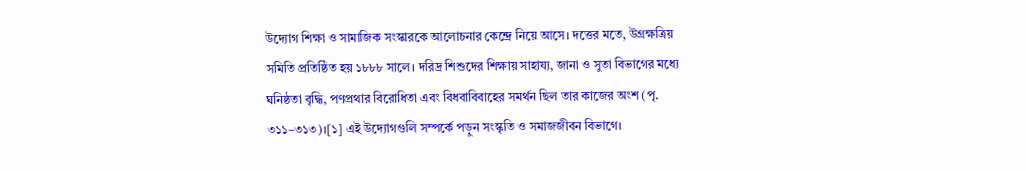উদ্যোগ শিক্ষা ও সামাজিক সংস্কারকে আলোচনার কেন্দ্রে নিয়ে আসে। দত্তের মতে, উগ্রক্ষত্রিয় সমিতি প্রতিষ্ঠিত হয় ১৮৮৮ সালে। দরিদ্র শিশুদের শিক্ষায় সাহায্য, জানা ও সুতা বিভাগের মধ্যে ঘনিষ্ঠতা বৃদ্ধি, পণপ্রথার বিরোধিতা এবং বিধবাবিবাহের সমর্থন ছিল তার কাজের অংশ (পৃ. ৩১১–৩১৩)।[১] এই উদ্যোগগুলি সম্পর্কে পড়ুন সংস্কৃতি ও সমাজজীবন বিভাগে।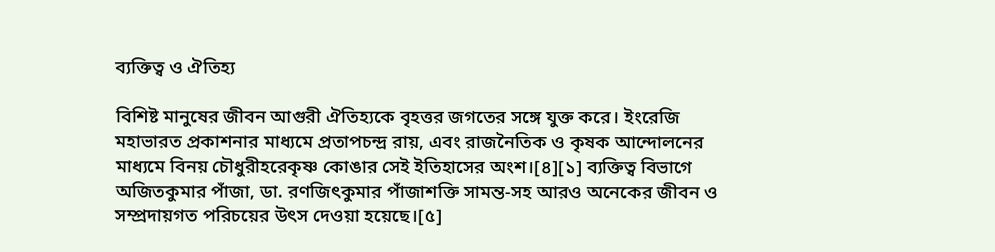ব্যক্তিত্ব ও ঐতিহ্য

বিশিষ্ট মানুষের জীবন আগুরী ঐতিহ্যকে বৃহত্তর জগতের সঙ্গে যুক্ত করে। ইংরেজি মহাভারত প্রকাশনার মাধ্যমে প্রতাপচন্দ্র রায়, এবং রাজনৈতিক ও কৃষক আন্দোলনের মাধ্যমে বিনয় চৌধুরীহরেকৃষ্ণ কোঙার সেই ইতিহাসের অংশ।[৪][১] ব্যক্তিত্ব বিভাগে অজিতকুমার পাঁজা, ডা. রণজিৎকুমার পাঁজাশক্তি সামন্ত-সহ আরও অনেকের জীবন ও সম্প্রদায়গত পরিচয়ের উৎস দেওয়া হয়েছে।[৫]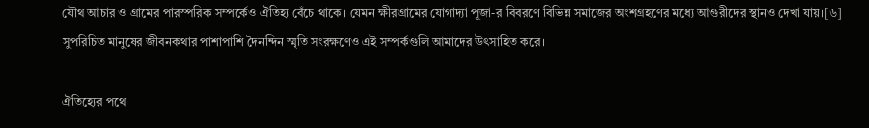যৌথ আচার ও গ্রামের পারস্পরিক সম্পর্কেও ঐতিহ্য বেঁচে থাকে। যেমন ক্ষীরগ্রামের যোগাদ্যা পূজা-র বিবরণে বিভিন্ন সমাজের অংশগ্রহণের মধ্যে আগুরীদের স্থানও দেখা যায়।[৬] সুপরিচিত মানুষের জীবনকথার পাশাপাশি দৈনন্দিন স্মৃতি সংরক্ষণেও এই সম্পর্কগুলি আমাদের উৎসাহিত করে।

ঐতিহ্যের পথে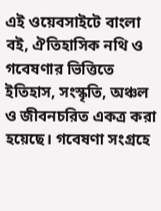এই ওয়েবসাইটে বাংলা বই, ঐতিহাসিক নথি ও গবেষণার ভিত্তিতে ইতিহাস, সংস্কৃতি, অঞ্চল ও জীবনচরিত একত্র করা হয়েছে। গবেষণা সংগ্রহে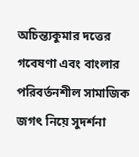অচিন্ত্যকুমার দত্তের গবেষণা এবং বাংলার পরিবর্তনশীল সামাজিক জগৎ নিয়ে সুদর্শনা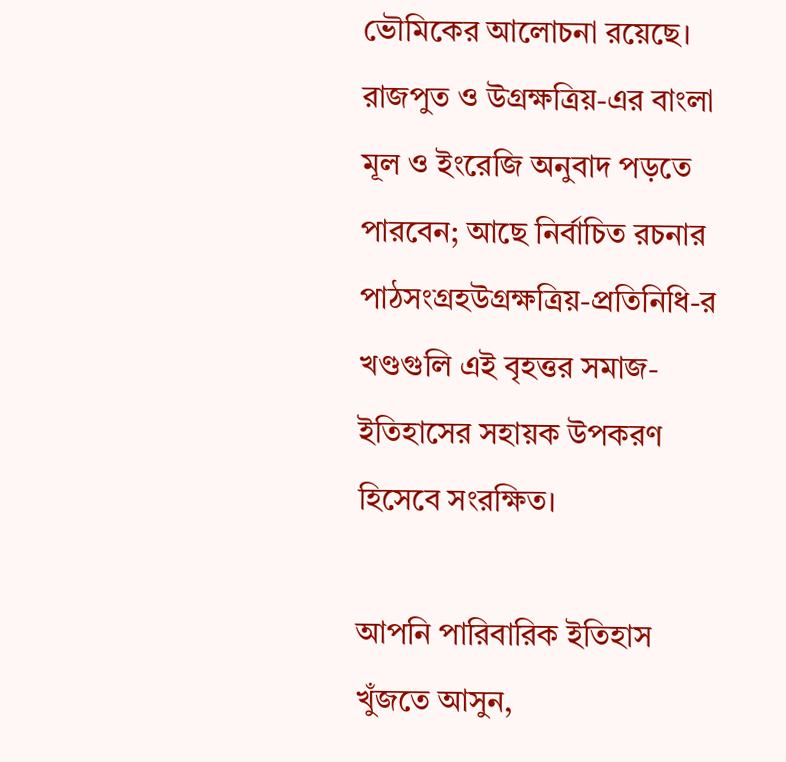ভৌমিকের আলোচনা রয়েছে। রাজপুত ও উগ্রক্ষত্রিয়-এর বাংলা মূল ও ইংরেজি অনুবাদ পড়তে পারবেন; আছে নির্বাচিত রচনার পাঠসংগ্রহউগ্রক্ষত্রিয়-প্রতিনিধি-র খণ্ডগুলি এই বৃহত্তর সমাজ-ইতিহাসের সহায়ক উপকরণ হিসেবে সংরক্ষিত।

আপনি পারিবারিক ইতিহাস খুঁজতে আসুন,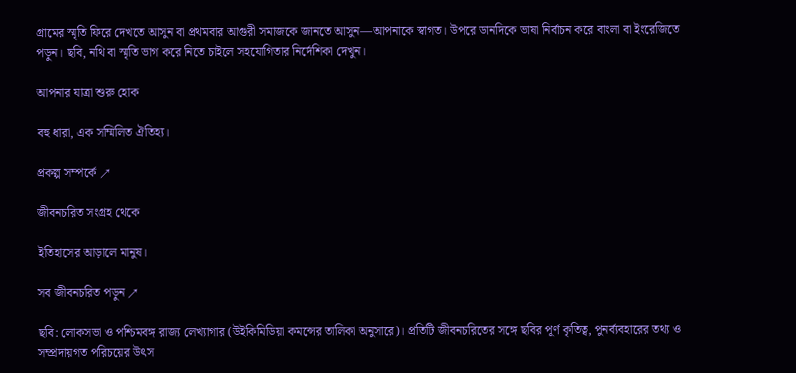গ্রামের স্মৃতি ফিরে দেখতে আসুন বা প্রথমবার আগুরী সমাজকে জানতে আসুন—আপনাকে স্বাগত। উপরে ডানদিকে ভাষা নির্বাচন করে বাংলা বা ইংরেজিতে পড়ুন। ছবি, নথি বা স্মৃতি ভাগ করে নিতে চাইলে সহযোগিতার নির্দেশিকা দেখুন।

আপনার যাত্রা শুরু হোক

বহু ধারা, এক সম্মিলিত ঐতিহ্য।

প্রকল্প সম্পর্কে ↗

জীবনচরিত সংগ্রহ থেকে

ইতিহাসের আড়ালে মানুষ।

সব জীবনচরিত পড়ুন ↗

ছবি: লোকসভা ও পশ্চিমবঙ্গ রাজ্য লেখ্যাগার (উইকিমিডিয়া কমন্সের তালিকা অনুসারে)। প্রতিটি জীবনচরিতের সঙ্গে ছবির পূর্ণ কৃতিত্ব, পুনর্ব্যবহারের তথ্য ও সম্প্রদায়গত পরিচয়ের উৎস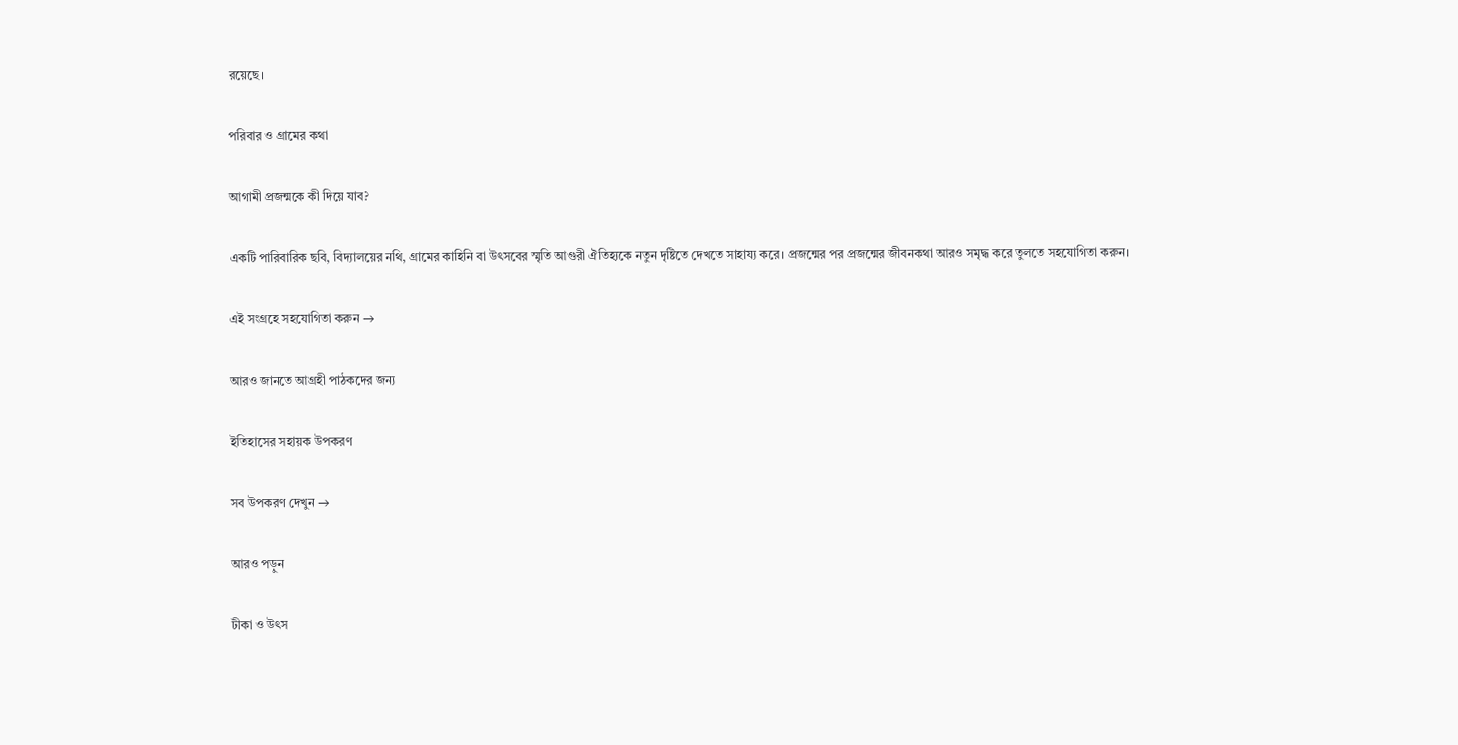রয়েছে।

পরিবার ও গ্রামের কথা

আগামী প্রজন্মকে কী দিয়ে যাব?

একটি পারিবারিক ছবি, বিদ্যালয়ের নথি, গ্রামের কাহিনি বা উৎসবের স্মৃতি আগুরী ঐতিহ্যকে নতুন দৃষ্টিতে দেখতে সাহায্য করে। প্রজন্মের পর প্রজন্মের জীবনকথা আরও সমৃদ্ধ করে তুলতে সহযোগিতা করুন।

এই সংগ্রহে সহযোগিতা করুন →

আরও জানতে আগ্রহী পাঠকদের জন্য

ইতিহাসের সহায়ক উপকরণ

সব উপকরণ দেখুন →

আরও পড়ুন

টীকা ও উৎস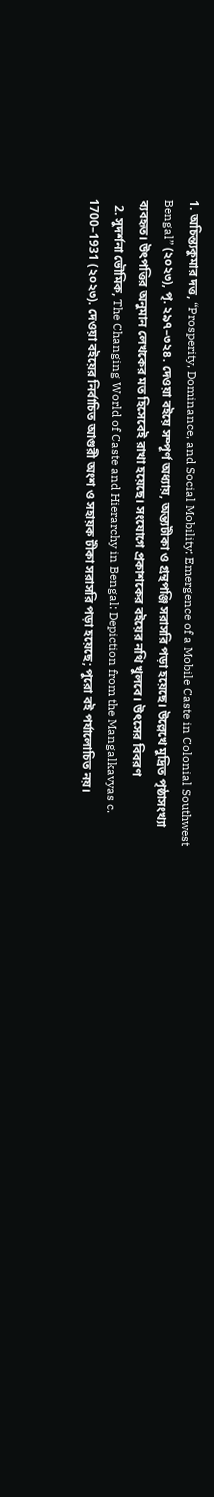1. অচিন্ত্যকুমার দত্ত, “Prosperity, Dominance, and Social Mobility: Emergence of a Mobile Caste in Colonial Southwest Bengal” (২০২৩), পৃ. ২৯৭–৩২৪. দেওয়া বইয়ে সম্পূর্ণ অধ্যায়, অন্ত্যটীকা ও গ্রন্থপঞ্জি সরাসরি পড়া হয়েছে। উল্লেখে মুদ্রিত পৃষ্ঠাসংখ্যা ব্যবহৃত। উৎপত্তির অনুমান লেখকের মত হিসেবেই রাখা হয়েছে। সংযোগে প্রকাশকের বইয়ের নথি খুলবে। উৎসের বিবরণ
  2. সুদর্শনা ভৌমিক, The Changing World of Caste and Hierarchy in Bengal: Depiction from the Mangalkavyas c. 1700–1931 (২০২৩). দেওয়া বইয়ের নির্বাচিত আগুরী অংশ ও সহায়ক টীকা সরাসরি পড়া হয়েছে; পুরো বই পর্যালোচিত নয়।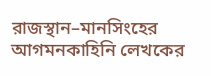রাজস্থান–মানসিংহের আগমনকাহিনি লেখকের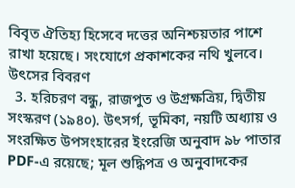বিবৃত ঐতিহ্য হিসেবে দত্তের অনিশ্চয়তার পাশে রাখা হয়েছে। সংযোগে প্রকাশকের নথি খুলবে। উৎসের বিবরণ
  3. হরিচরণ বন্ধু, রাজপুত ও উগ্রক্ষত্রিয়, দ্বিতীয় সংস্করণ (১৯৪০). উৎসর্গ, ভূমিকা, নয়টি অধ্যায় ও সংরক্ষিত উপসংহারের ইংরেজি অনুবাদ ৯৮ পাতার PDF-এ রয়েছে; মূল শুদ্ধিপত্র ও অনুবাদকের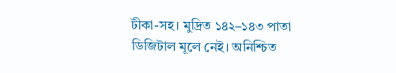টীকা-সহ। মুদ্রিত ১৪২–১৪৩ পাতা ডিজিটাল মূলে নেই। অনিশ্চিত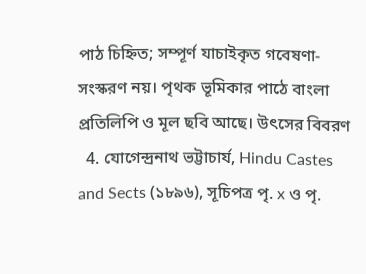পাঠ চিহ্নিত; সম্পূর্ণ যাচাইকৃত গবেষণা-সংস্করণ নয়। পৃথক ভূমিকার পাঠে বাংলা প্রতিলিপি ও মূল ছবি আছে। উৎসের বিবরণ
  4. যোগেন্দ্রনাথ ভট্টাচার্য, Hindu Castes and Sects (১৮৯৬), সূচিপত্র পৃ. x ও পৃ.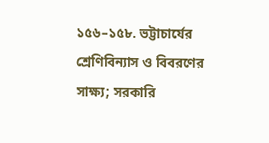১৫৬–১৫৮. ভট্টাচার্যের শ্রেণিবিন্যাস ও বিবরণের সাক্ষ্য; সরকারি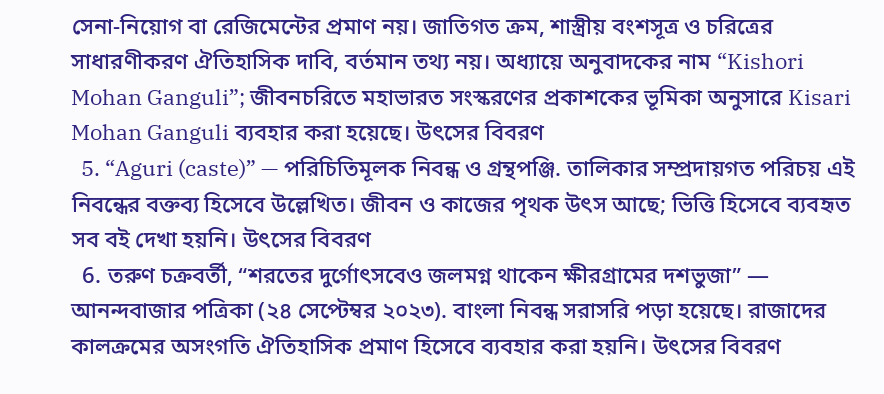সেনা-নিয়োগ বা রেজিমেন্টের প্রমাণ নয়। জাতিগত ক্রম, শাস্ত্রীয় বংশসূত্র ও চরিত্রের সাধারণীকরণ ঐতিহাসিক দাবি, বর্তমান তথ্য নয়। অধ্যায়ে অনুবাদকের নাম “Kishori Mohan Ganguli”; জীবনচরিতে মহাভারত সংস্করণের প্রকাশকের ভূমিকা অনুসারে Kisari Mohan Ganguli ব্যবহার করা হয়েছে। উৎসের বিবরণ
  5. “Aguri (caste)” — পরিচিতিমূলক নিবন্ধ ও গ্রন্থপঞ্জি. তালিকার সম্প্রদায়গত পরিচয় এই নিবন্ধের বক্তব্য হিসেবে উল্লেখিত। জীবন ও কাজের পৃথক উৎস আছে; ভিত্তি হিসেবে ব্যবহৃত সব বই দেখা হয়নি। উৎসের বিবরণ
  6. তরুণ চক্রবর্তী, “শরতের দুর্গোৎসবেও জলমগ্ন থাকেন ক্ষীরগ্রামের দশভুজা” — আনন্দবাজার পত্রিকা (২৪ সেপ্টেম্বর ২০২৩). বাংলা নিবন্ধ সরাসরি পড়া হয়েছে। রাজাদের কালক্রমের অসংগতি ঐতিহাসিক প্রমাণ হিসেবে ব্যবহার করা হয়নি। উৎসের বিবরণ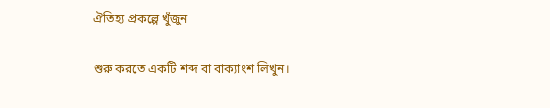ঐতিহ্য প্রকল্পে খুঁজুন

শুরু করতে একটি শব্দ বা বাক্যাংশ লিখুন।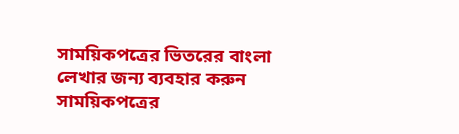সাময়িকপত্রের ভিতরের বাংলা লেখার জন্য ব্যবহার করুন সাময়িকপত্রের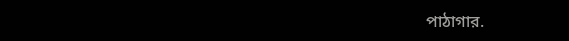পাঠাগার.